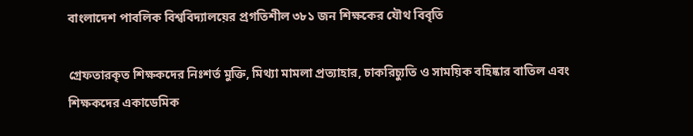বাংলাদেশ পাবলিক বিশ্ববিদ্যালয়ের প্রগতিশীল ৩৮১ জন শিক্ষকের যৌথ বিবৃতি

গ্রেফতারকৃত শিক্ষকদের নিঃশর্ত মুক্তি, মিথ্যা মামলা প্রত্যাহার, চাকরিচ্যুতি ও সাময়িক বহিষ্কার বাতিল এবং শিক্ষকদের একাডেমিক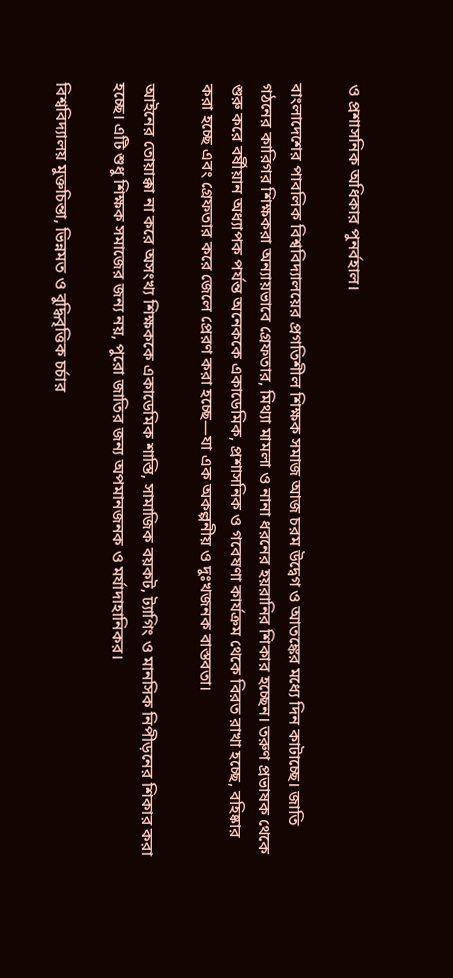ও প্রশাসনিক অধিকার পুনর্বহাল।

বাংলাদেশের পাবলিক বিশ্ববিদ্যালয়ের প্রগতিশীল শিক্ষক সমাজ আজ চরম উদ্বেগ ও আতঙ্কের মধ্যে দিন কাটাচ্ছে। জাতি গঠনের কারিগর শিক্ষকরা অন্যায়ভাবে গ্রেফতার, মিথ্যা মামলা ও নানা ধরনের হয়রানির শিকার হচ্ছেন। তরুণ প্রভাষক থেকে শুরু করে বর্ষীয়ান অধ্যাপক পর্যন্ত অনেককে একাডেমিক, প্রশাসনিক ও গবেষণা কার্যক্রম থেকে বিরত রাখা হচ্ছে, বহিষ্কার করা হচ্ছে এবং গ্রেফতার করে জেলে প্রেরণ করা হচ্ছে—যা এক অকল্পনীয় ও দুঃখজনক বাস্তবতা।

আইনের তোয়াক্কা না করে অসংখ্য শিক্ষককে একাডেমিক শাস্তি, সামাজিক বয়কট, ট্যাগিং ও মানসিক নিপীড়নের শিকার করা হচ্ছে। এটি শুধু শিক্ষক সমাজের জন্য নয়, পুরো জাতির জন্য অপমানজনক ও মর্যাদাহানিকর।

বিশ্ববিদ্যালয় মুক্তচিন্তা, ভিন্নমত ও বুদ্ধিবৃত্তিক চর্চার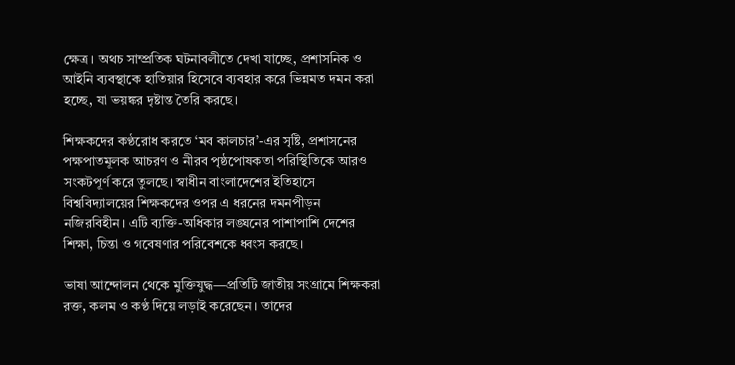ক্ষেত্র। অথচ সাম্প্রতিক ঘটনাবলীতে দেখা যাচ্ছে, প্রশাসনিক ও আইনি ব্যবস্থাকে হাতিয়ার হিসেবে ব্যবহার করে ভিন্নমত দমন করা হচ্ছে, যা ভয়ঙ্কর দৃষ্টান্ত তৈরি করছে।

শিক্ষকদের কণ্ঠরোধ করতে ‘মব কালচার’-এর সৃষ্টি, প্রশাসনের পক্ষপাতমূলক আচরণ ও নীরব পৃষ্ঠপোষকতা পরিস্থিতিকে আরও সংকটপূর্ণ করে তুলছে। স্বাধীন বাংলাদেশের ইতিহাসে বিশ্ববিদ্যালয়ের শিক্ষকদের ওপর এ ধরনের দমনপীড়ন নজিরবিহীন। এটি ব্যক্তি-অধিকার লঙ্ঘনের পাশাপাশি দেশের শিক্ষা, চিন্তা ও গবেষণার পরিবেশকে ধ্বংস করছে।

ভাষা আন্দোলন থেকে মুক্তিযুদ্ধ—প্রতিটি জাতীয় সংগ্রামে শিক্ষকরা রক্ত, কলম ও কণ্ঠ দিয়ে লড়াই করেছেন। তাদের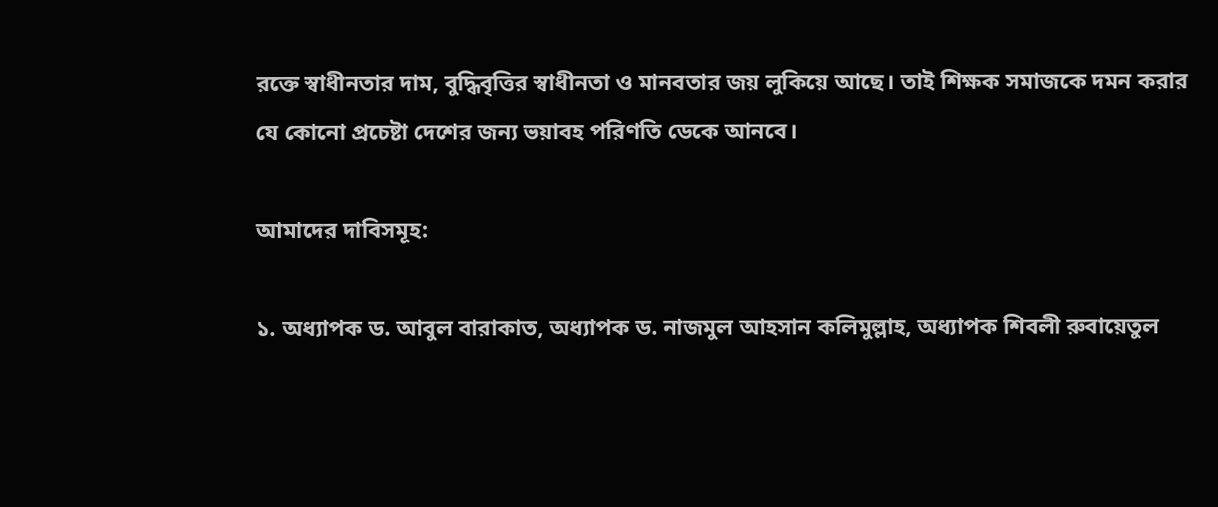রক্তে স্বাধীনতার দাম, বুদ্ধিবৃত্তির স্বাধীনতা ও মানবতার জয় লুকিয়ে আছে। তাই শিক্ষক সমাজকে দমন করার যে কোনো প্রচেষ্টা দেশের জন্য ভয়াবহ পরিণতি ডেকে আনবে।

আমাদের দাবিসমূহ:

১. অধ্যাপক ড. আবুল বারাকাত, অধ্যাপক ড. নাজমুল আহসান কলিমুল্লাহ, অধ্যাপক শিবলী রুবায়েতুল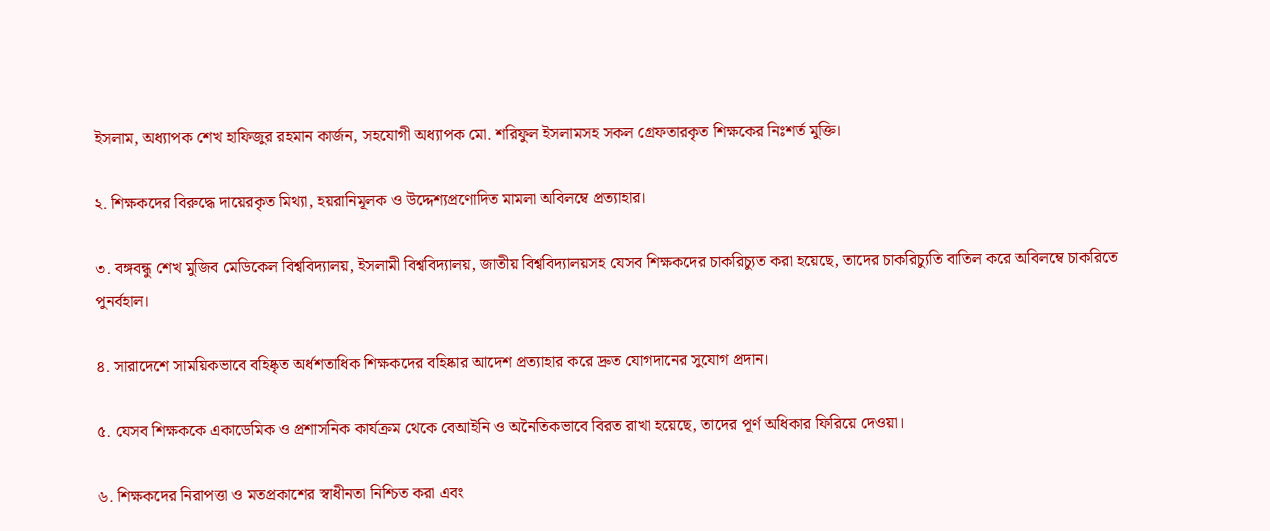ইসলাম, অধ্যাপক শেখ হাফিজুর রহমান কার্জন, সহযোগী অধ্যাপক মো. শরিফুল ইসলামসহ সকল গ্রেফতারকৃত শিক্ষকের নিঃশর্ত মুক্তি।

২. শিক্ষকদের বিরুদ্ধে দায়েরকৃত মিথ্যা, হয়রানিমূলক ও উদ্দেশ্যপ্রণোদিত মামলা অবিলম্বে প্রত্যাহার।

৩. বঙ্গবন্ধু শেখ মুজিব মেডিকেল বিশ্ববিদ্যালয়, ইসলামী বিশ্ববিদ্যালয়, জাতীয় বিশ্ববিদ্যালয়সহ যেসব শিক্ষকদের চাকরিচ্যুত করা হয়েছে, তাদের চাকরিচ্যুতি বাতিল করে অবিলম্বে চাকরিতে পুনর্বহাল।

৪. সারাদেশে সাময়িকভাবে বহিষ্কৃত অর্ধশতাধিক শিক্ষকদের বহিষ্কার আদেশ প্রত্যাহার করে দ্রুত যোগদানের সুযোগ প্রদান।

৫. যেসব শিক্ষককে একাডেমিক ও প্রশাসনিক কার্যক্রম থেকে বেআইনি ও অনৈতিকভাবে বিরত রাখা হয়েছে, তাদের পূর্ণ অধিকার ফিরিয়ে দেওয়া।

৬. শিক্ষকদের নিরাপত্তা ও মতপ্রকাশের স্বাধীনতা নিশ্চিত করা এবং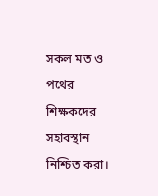সকল মত ও পথের শিক্ষকদের সহাবস্থান নিশ্চিত করা।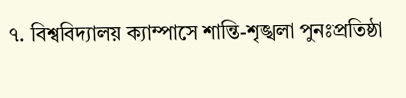৭. বিশ্ববিদ্যালয় ক্যাম্পাসে শান্তি-শৃঙ্খলা পুনঃপ্রতিষ্ঠা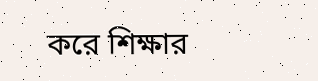করে শিক্ষার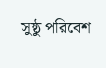সুষ্ঠু পরিবেশ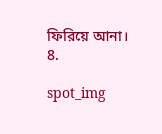ফিরিয়ে আনা।
8.

spot_img